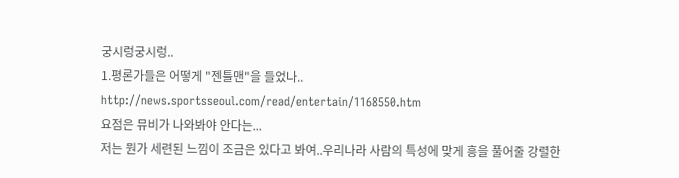궁시렁궁시렁..
1.평론가들은 어떻게 "젠틀맨"을 들었나..
http://news.sportsseoul.com/read/entertain/1168550.htm
요점은 뮤비가 나와봐야 안다는...
저는 뭔가 세련된 느낌이 조금은 있다고 봐여..우리나라 사람의 특성에 맞게 흥을 풀어줄 강렬한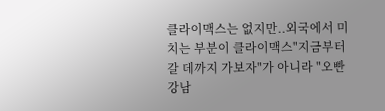클라이맥스는 없지만..외국에서 미치는 부분이 클라이맥스"지금부터 갈 데까지 가보자"가 아니라 "오빤 강남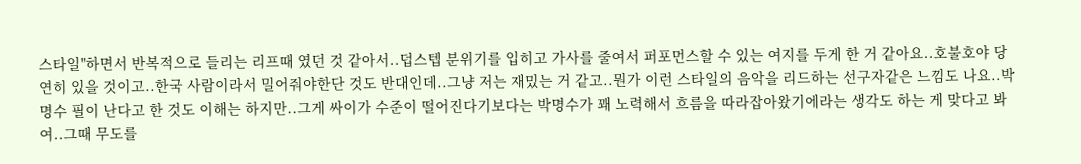스타일"하면서 반복적으로 들리는 리프때 였던 것 같아서..덥스텝 분위기를 입히고 가사를 줄여서 퍼포먼스할 수 있는 여지를 두게 한 거 같아요..호불호야 당연히 있을 것이고..한국 사람이라서 밀어줘야한단 것도 반대인데..그냥 저는 재밌는 거 같고..뭔가 이런 스타일의 음악을 리드하는 선구자같은 느낌도 나요..박명수 필이 난다고 한 것도 이해는 하지만..그게 싸이가 수준이 떨어진다기보다는 박명수가 꽤 노력해서 흐름을 따라잡아왔기에라는 생각도 하는 게 맞다고 봐여..그때 무도를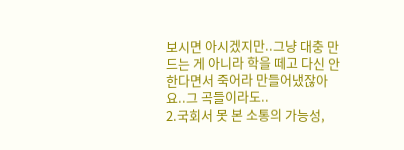보시면 아시겠지만..그냥 대충 만드는 게 아니라 학을 떼고 다신 안한다면서 죽어라 만들어냈잖아요..그 곡들이라도..
2.국회서 못 본 소통의 가능성,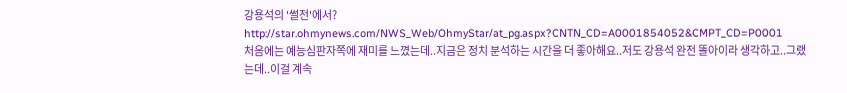강용석의 '썰전'에서?
http://star.ohmynews.com/NWS_Web/OhmyStar/at_pg.aspx?CNTN_CD=A0001854052&CMPT_CD=P0001
처음에는 예능심판자쪽에 재미를 느꼈는데..지금은 정치 분석하는 시간을 더 좋아해요..저도 강용석 완전 똘아이라 생각하고..그랬는데..이걸 계속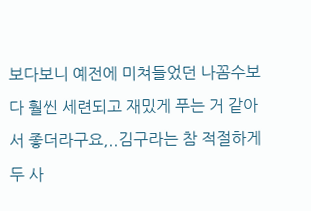보다보니 예전에 미쳐들었던 나꼼수보다 훨씬 세련되고 재밌게 푸는 거 같아서 좋더라구요,..김구라는 참 적절하게 두 사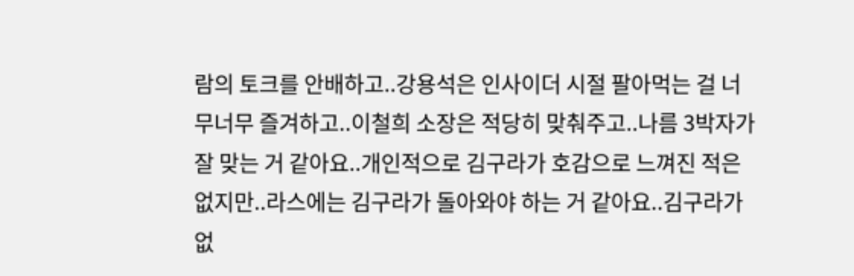람의 토크를 안배하고..강용석은 인사이더 시절 팔아먹는 걸 너무너무 즐겨하고..이철희 소장은 적당히 맞춰주고..나름 3박자가 잘 맞는 거 같아요..개인적으로 김구라가 호감으로 느껴진 적은 없지만..라스에는 김구라가 돌아와야 하는 거 같아요..김구라가 없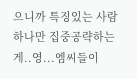으니까 특징있는 사람 하나만 집중공략하는 게..영...엠씨들이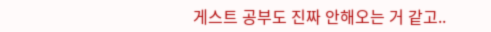게스트 공부도 진짜 안해오는 거 같고..